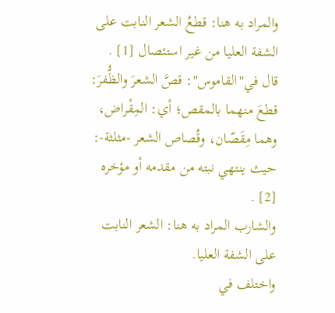والمراد به هنا: قطعُ الشعر النابت على الشفة العليا من غير استئصال [1] .
قال في"القاموس": قصَّ الشعرَ والظُّفرَ: قطعَ منهما بالمقص؛ أي: المِقْراض، وهما مِقَصّان، وقُصاص الشعر -مثلثة-: حيث ينتهي نبته من مقدمه أو مؤخره [2] .
والشارب المراد به هنا: الشعر النابت على الشفة العليا.
واختلف في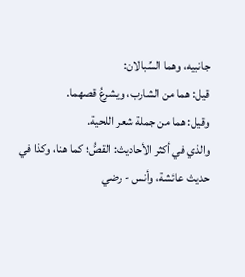جانبيه، وهما السِّبالان:
قيل: هما من الشارب، ويشرعُ قصهما.
وقيل: هما من جملة شعر اللحية.
والذي في أكثر الأحاديث: القصُّ؛ كما هنا، وكذا في حديث عائشة، وأنس - رضي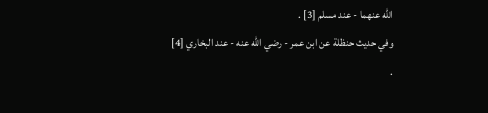الله عنهما - عند مسلم [3] .
وفي حديث حنظلة عن ابن عمر - رضي الله عنه - عند البخاري [4] .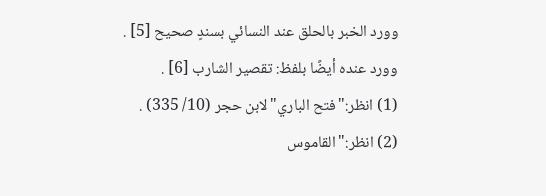وورد الخبر بالحلق عند النسائي بسندٍ صحيح [5] .
وورد عنده أيضًا بلفظ: تقصير الشارب [6] .
(1) انظر:"فتح الباري"لابن حجر (10/ 335) .
(2) انظر:"القاموس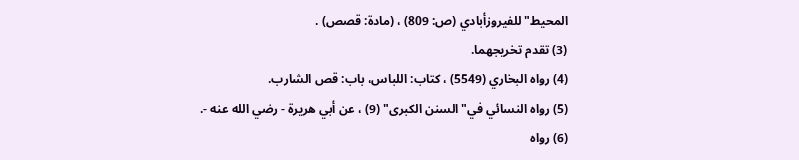المحيط"للفيروزأبادي (ص: 809) ، (مادة: قصص) .
(3) تقدم تخريجهما.
(4) رواه البخاري (5549) ، كتاب: اللباس، باب: قص الشارب.
(5) رواه النسائي في"السنن الكبرى" (9) ، عن أبي هريرة - رضي الله عنه -.
(6) رواه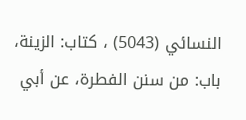النسائي (5043) ، كتاب: الزينة، باب: من سنن الفطرة، عن أبي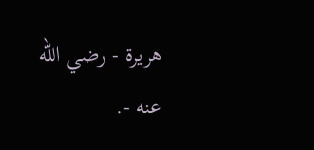هريرة - رضي الله عنه -.